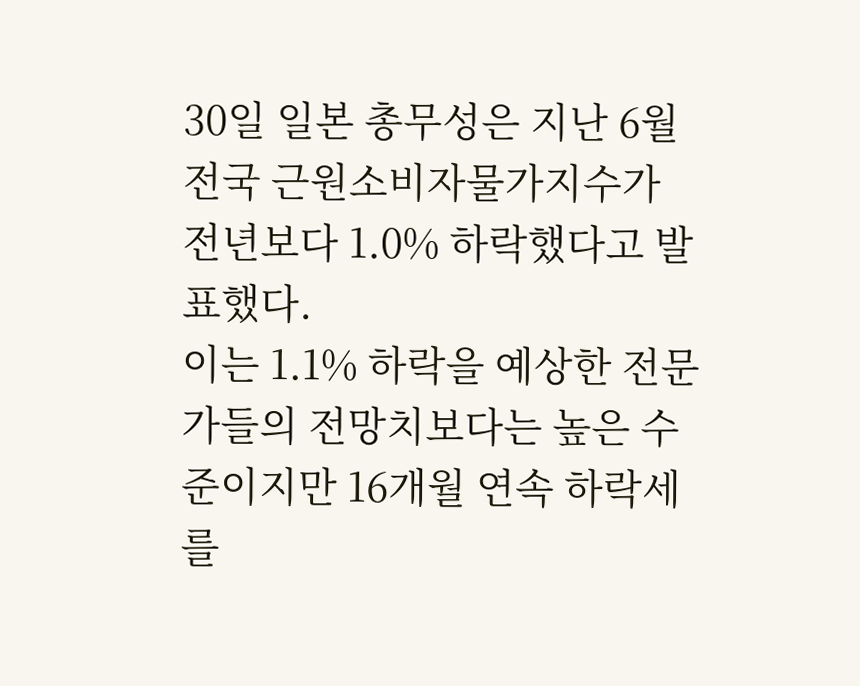30일 일본 총무성은 지난 6월 전국 근원소비자물가지수가 전년보다 1.0% 하락했다고 발표했다.
이는 1.1% 하락을 예상한 전문가들의 전망치보다는 높은 수준이지만 16개월 연속 하락세를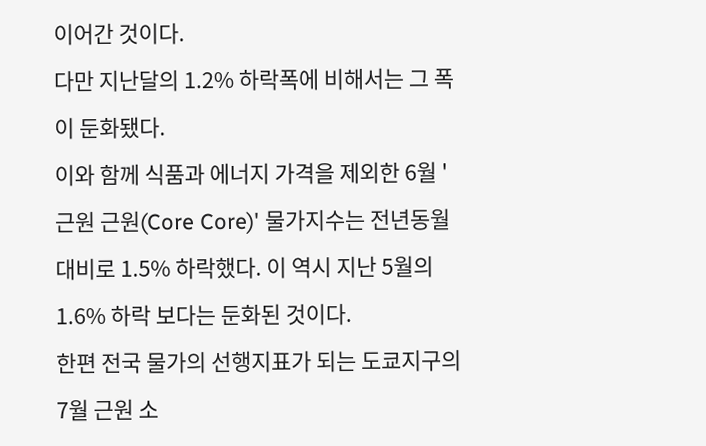이어간 것이다.
다만 지난달의 1.2% 하락폭에 비해서는 그 폭이 둔화됐다.
이와 함께 식품과 에너지 가격을 제외한 6월 '근원 근원(Core Core)' 물가지수는 전년동월대비로 1.5% 하락했다. 이 역시 지난 5월의 1.6% 하락 보다는 둔화된 것이다.
한편 전국 물가의 선행지표가 되는 도쿄지구의 7월 근원 소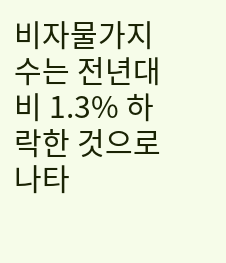비자물가지수는 전년대비 1.3% 하락한 것으로 나타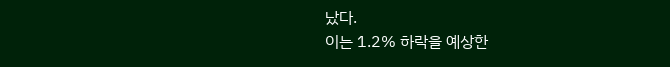났다.
이는 1.2% 하락을 예상한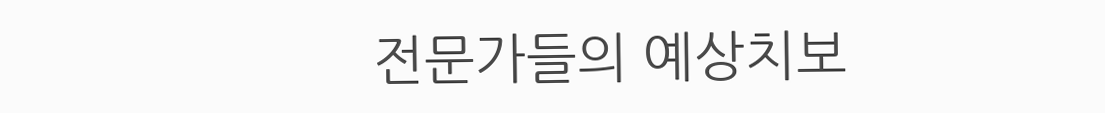전문가들의 예상치보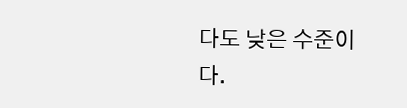다도 낮은 수준이다.